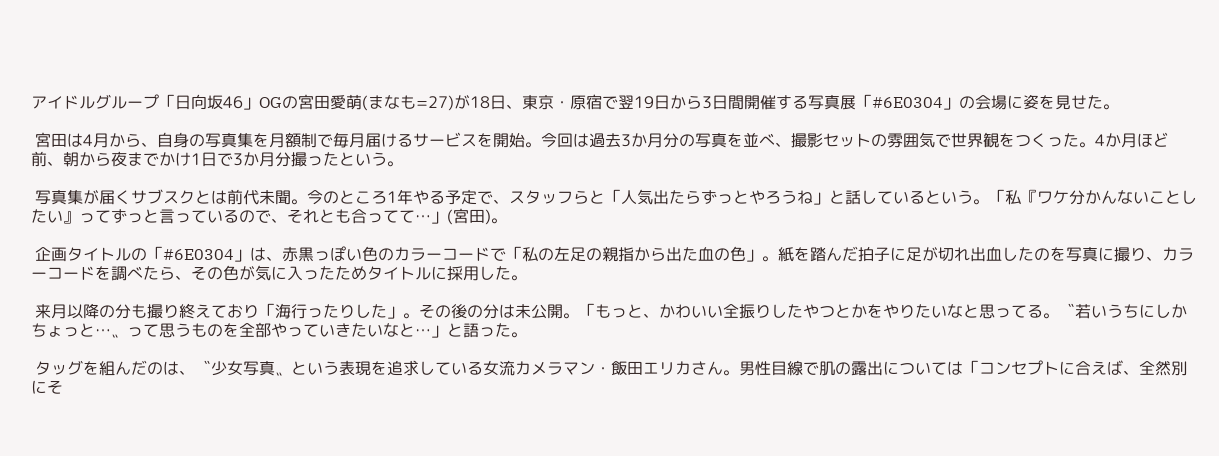アイドルグループ「日向坂46」OGの宮田愛萌(まなも=27)が18日、東京・原宿で翌19日から3日間開催する写真展「#6E0304」の会場に姿を見せた。

 宮田は4月から、自身の写真集を月額制で毎月届けるサービスを開始。今回は過去3か月分の写真を並べ、撮影セットの雰囲気で世界観をつくった。4か月ほど前、朝から夜までかけ1日で3か月分撮ったという。

 写真集が届くサブスクとは前代未聞。今のところ1年やる予定で、スタッフらと「人気出たらずっとやろうね」と話しているという。「私『ワケ分かんないことしたい』ってずっと言っているので、それとも合ってて…」(宮田)。

 企画タイトルの「#6E0304」は、赤黒っぽい色のカラーコードで「私の左足の親指から出た血の色」。紙を踏んだ拍子に足が切れ出血したのを写真に撮り、カラーコードを調べたら、その色が気に入ったためタイトルに採用した。

 来月以降の分も撮り終えており「海行ったりした」。その後の分は未公開。「もっと、かわいい全振りしたやつとかをやりたいなと思ってる。〝若いうちにしかちょっと…〟って思うものを全部やっていきたいなと…」と語った。

 タッグを組んだのは、〝少女写真〟という表現を追求している女流カメラマン・飯田エリカさん。男性目線で肌の露出については「コンセプトに合えば、全然別にそ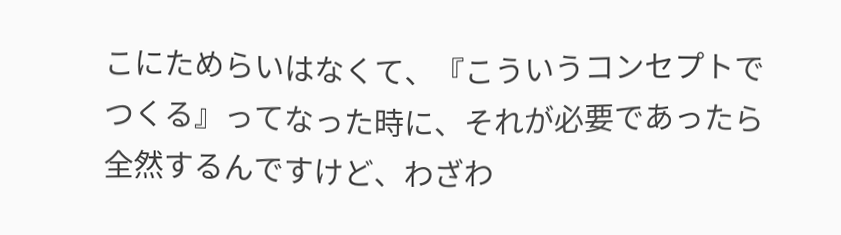こにためらいはなくて、『こういうコンセプトでつくる』ってなった時に、それが必要であったら全然するんですけど、わざわ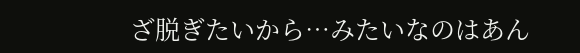ざ脱ぎたいから…みたいなのはあん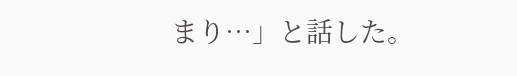まり…」と話した。